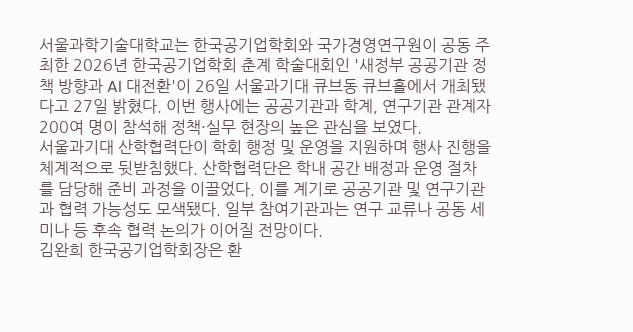서울과학기술대학교는 한국공기업학회와 국가경영연구원이 공동 주최한 2026년 한국공기업학회 춘계 학술대회인 '새정부 공공기관 정책 방향과 AI 대전환'이 26일 서울과기대 큐브동 큐브홀에서 개최됐다고 27일 밝혔다. 이번 행사에는 공공기관과 학계, 연구기관 관계자 200여 명이 참석해 정책·실무 현장의 높은 관심을 보였다.
서울과기대 산학협력단이 학회 행정 및 운영을 지원하며 행사 진행을 체계적으로 뒷받침했다. 산학협력단은 학내 공간 배정과 운영 절차를 담당해 준비 과정을 이끌었다. 이를 계기로 공공기관 및 연구기관과 협력 가능성도 모색됐다. 일부 참여기관과는 연구 교류나 공동 세미나 등 후속 협력 논의가 이어질 전망이다.
김완희 한국공기업학회장은 환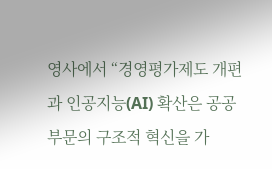영사에서 “경영평가제도 개편과 인공지능(AI) 확산은 공공부문의 구조적 혁신을 가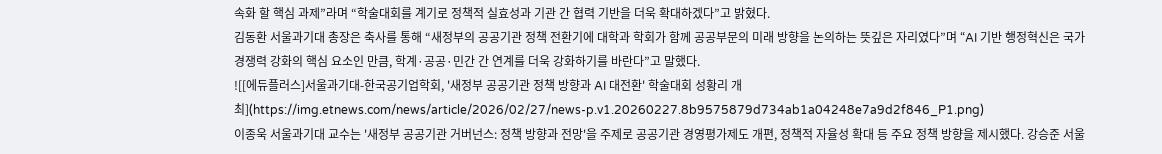속화 할 핵심 과제”라며 “학술대회를 계기로 정책적 실효성과 기관 간 협력 기반을 더욱 확대하겠다”고 밝혔다.
김동환 서울과기대 총장은 축사를 통해 “새정부의 공공기관 정책 전환기에 대학과 학회가 함께 공공부문의 미래 방향을 논의하는 뜻깊은 자리였다”며 “AI 기반 행정혁신은 국가 경쟁력 강화의 핵심 요소인 만큼, 학계·공공·민간 간 연계를 더욱 강화하기를 바란다”고 말했다.
![[에듀플러스]서울과기대-한국공기업학회, '새정부 공공기관 정책 방향과 AI 대전환' 학술대회 성황리 개최](https://img.etnews.com/news/article/2026/02/27/news-p.v1.20260227.8b9575879d734ab1a04248e7a9d2f846_P1.png)
이종욱 서울과기대 교수는 '새정부 공공기관 거버넌스: 정책 방향과 전망'을 주제로 공공기관 경영평가제도 개편, 정책적 자율성 확대 등 주요 정책 방향을 제시했다. 강승준 서울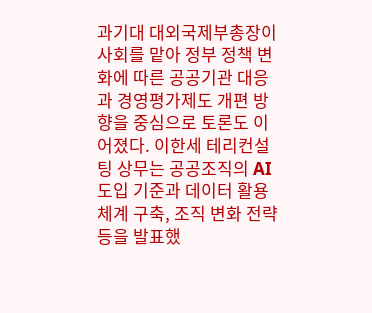과기대 대외국제부총장이 사회를 맡아 정부 정책 변화에 따른 공공기관 대응과 경영평가제도 개편 방향을 중심으로 토론도 이어졌다. 이한세 테리컨설팅 상무는 공공조직의 AI 도입 기준과 데이터 활용 체계 구축, 조직 변화 전략 등을 발표했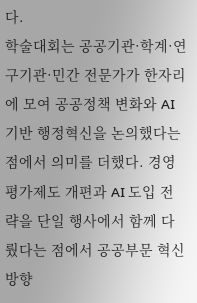다.
학술대회는 공공기관·학계·연구기관·민간 전문가가 한자리에 모여 공공정책 변화와 AI 기반 행정혁신을 논의했다는 점에서 의미를 더했다. 경영평가제도 개편과 AI 도입 전략을 단일 행사에서 함께 다뤘다는 점에서 공공부문 혁신 방향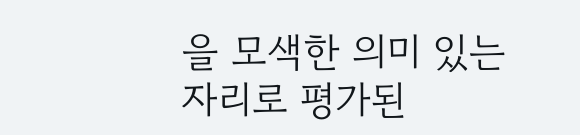을 모색한 의미 있는 자리로 평가된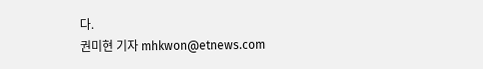다.
권미현 기자 mhkwon@etnews.com